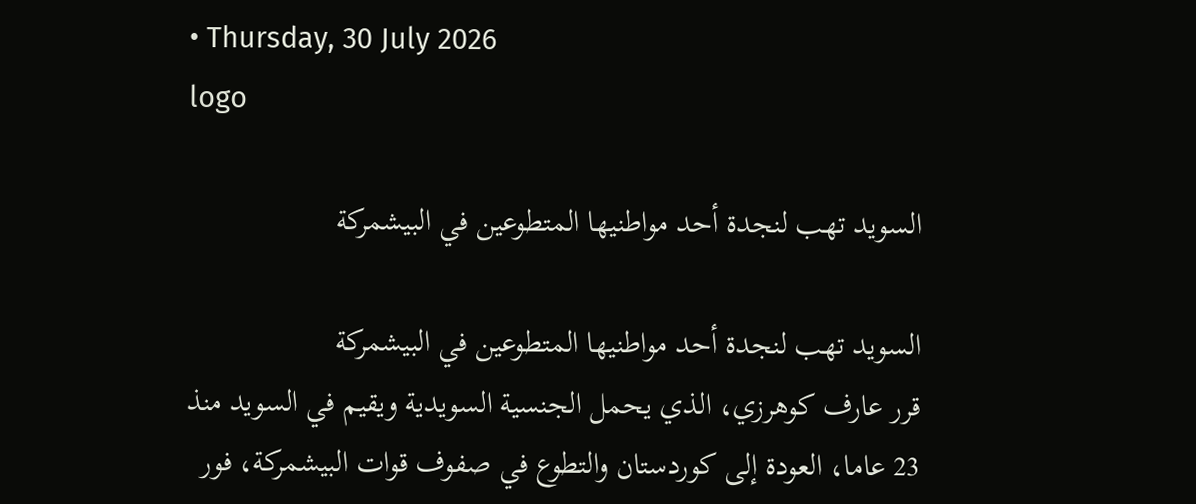• Thursday, 30 July 2026
logo

السويد تهب لنجدة أحد مواطنيها المتطوعين في البيشمركة

السويد تهب لنجدة أحد مواطنيها المتطوعين في البيشمركة
قرر عارف كوهرزي، الذي يحمل الجنسية السويدية ويقيم في السويد منذ 23 عاما، العودة إلى كوردستان والتطوع في صفوف قوات البيشمركة، فور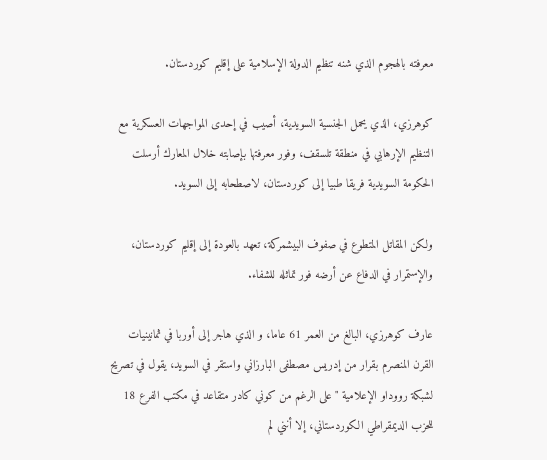معرفته بالهجوم الذي شنه تنظيم الدولة الإسلامية على إقليم كوردستان.

كوهرزي، الذي يحمل الجنسية السويدية، أصيب في إحدى المواجهات العسكرية مع التنظيم الإرهابي في منطقة تلسقف، وفور معرفتها بإصابته خلال المعارك أرسلت الحكومة السويدية فريقا طبيا إلى كوردستان، لاصطحابه إلى السويد.

ولكن المقاتل المتطوع في صفوف البيشمركة، تعهد بالعودة إلى إقليم كوردستان، والإستمرار في الدفاع عن أرضه فور تماثله للشفاء.

عارف كوهرزي، البالغ من العمر 61 عاما، و الذي هاجر إلى أوربا في ثمانينيات القرن المنصرم بقرار من إدريس مصطفى البارزاني واستقر في السويد، يقول في تصريح لشبكة رووداو الإعلامية "على الرغم من كوني كادر متقاعد في مكتب الفرع 18 للحزب الديمقراطي الكوردستاني، إلا أنني لم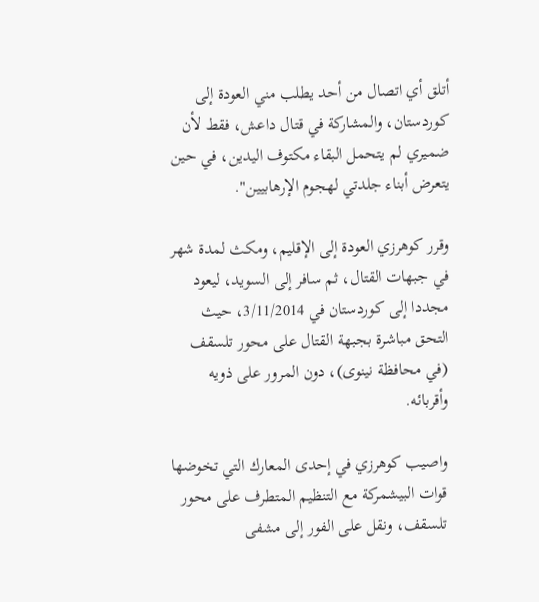أتلق أي اتصال من أحد يطلب مني العودة إلى كوردستان، والمشاركة في قتال داعش، فقط لأن ضميري لم يتحمل البقاء مكتوف اليدين، في حين يتعرض أبناء جلدتي لهجوم الإرهابيين".

وقرر كوهرزي العودة إلى الإقليم، ومكث لمدة شهر في جبهات القتال، ثم سافر إلى السويد، ليعود مجددا إلى كوردستان في 3/11/2014، حيث التحق مباشرة بجبهة القتال على محور تلسقف (في محافظة نينوى)، دون المرور على ذويه وأقربائه.

واصيب كوهرزي في إحدى المعارك التي تخوضها قوات البيشمركة مع التنظيم المتطرف على محور تلسقف، ونقل على الفور إلى مشفى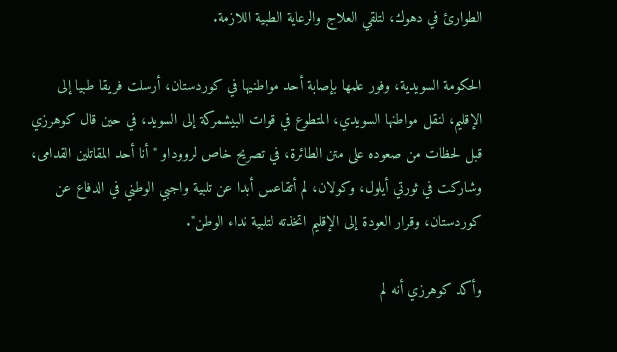الطوارئ في دهوك، لتلقي العلاج والرعاية الطبية اللازمة.

الحكومة السويدية، وفور علمها بإصابة أحد مواطنيها في كوردستان، أرسلت فريقا طبيا إلى الإقليم، لنقل مواطنها السويدي، المتطوع في قوات البيشمركة إلى السويد، في حين قال كوهرزي قبل لحظات من صعوده على متن الطائرة، في تصريح خاص لرووداو "أنا أحد المقاتلين القدامى، وشاركت في ثورتي أيلول، وكولان، لم أتقاعس أبدا عن تلبية واجبي الوطني في الدفاع عن كوردستان، وقرار العودة إلى الإقليم اتخذته لتلبية نداء الوطن".

وأكد كوهرزي أنه لم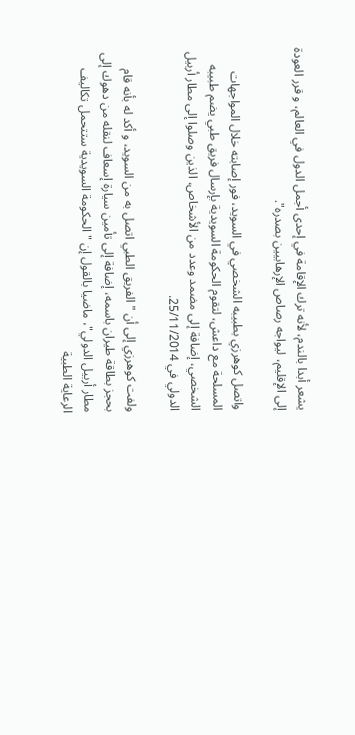يشعر أبدا بالندم، لأنه ترك الإقامة في إحدى أجمل الدول في العالم، و قرر العودة إلى الإقليم، ليواجه رصاص الإرهابيين بصدره".

واتصل كوهرزي بطبيبه الشخصي في السويد، فور إصابته خلال المواجهات المسلحة مع داعش، لتقوم الحكومة السويدية بإرسال فريق طبي يضم طبيبه الشخصي، إضافة إلى مضمد وعدد من الأشخاص، الذين وصلوا إلى مطار أربيل الدولي في 25/11/2014.

ولفت كوهرزي إلى أن "الفريق الطبي اتصل به من السويد، و أكد له بأنه قام بحجز بطاقة طيران باسمه، إضافة إلى تأمين سيارة إسعاف لنقله من دهوك إلى مطار أربيل الدولي"، ماضيا بالقول إن "الحكومة السويدية ستتحمل تكاليف الرعاية الطبية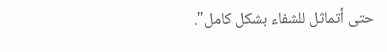حتى أتماثل للشفاء بشكل كامل".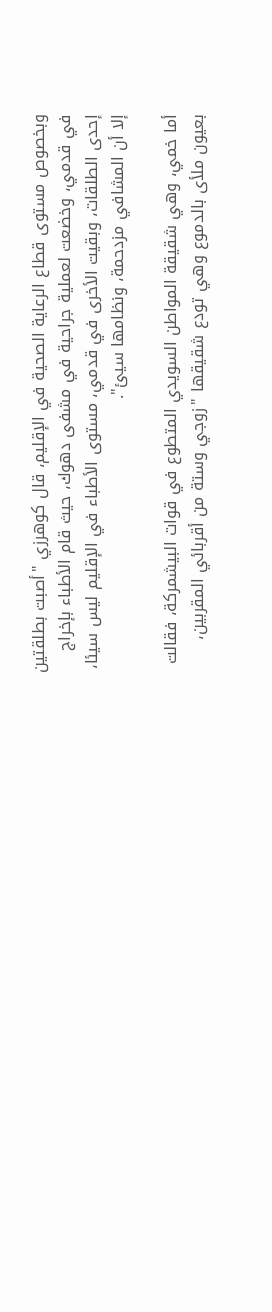وبخصوص مستوى قطاع الرعاية الصحية في الإقليم، قال كوهرزي "أصبت بطلقتين في قدمي، وخضعت لعملية جراحية في مشفى دهوك، حيث قام الأطباء بإخراج إحدى الطلقات، وبقيت الأخرى في قدمي، مستوى الأطباء في الإقليم ليس سيئا، إلا أن المشافي مزدحمة، ونظامها سيئ".

أما خمي، وهي شقيقة المواطن السويدي المتطوع في قوات البيشمركة، فقالت بعيون ملأى بالدموع وهي تودع شقيقها "زوجي وستة من أقربائي المقربين،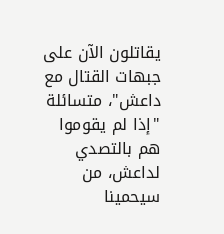يقاتلون الآن على جبهات القتال مع داعش"، متسائلة "إذا لم يقوموا هم بالتصدي لداعش، من سيحمينا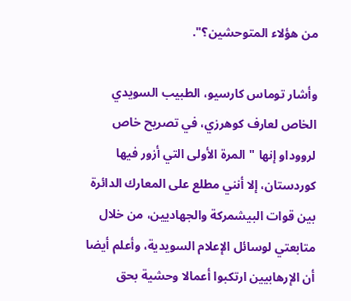من هؤلاء المتوحشين؟".

وأشار توماس كارسيو، الطبيب السويدي الخاص لعارف كوهرزي، في تصريح خاص لرووداو إنها "المرة الأولى التي أزور فيها كوردستان، إلا أنني مطلع على المعارك الدائرة بين قوات البيشمركة والجهاديين، من خلال متابعتي لوسائل الإعلام السويدية، وأعلم أيضا أن الإرهابيين ارتكبوا أعمالا وحشية بحق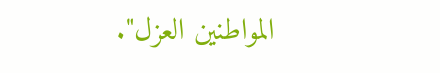المواطنين العزل".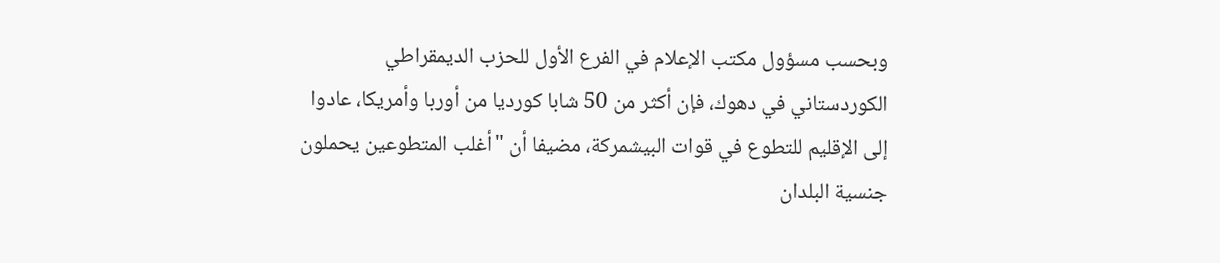وبحسب مسؤول مكتب الإعلام في الفرع الأول للحزب الديمقراطي الكوردستاني في دهوك، فإن أكثر من 50 شابا كورديا من أوربا وأمريكا، عادوا إلى الإقليم للتطوع في قوات البيشمركة، مضيفا أن "أغلب المتطوعين يحملون جنسية البلدان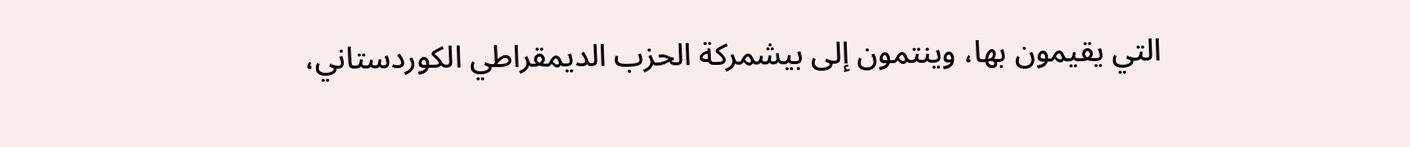التي يقيمون بها، وينتمون إلى بيشمركة الحزب الديمقراطي الكوردستاني،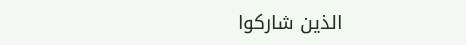الذين شاركوا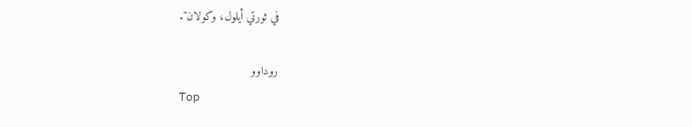في ثورتي أيلول، وكولان".

روداوو
Top